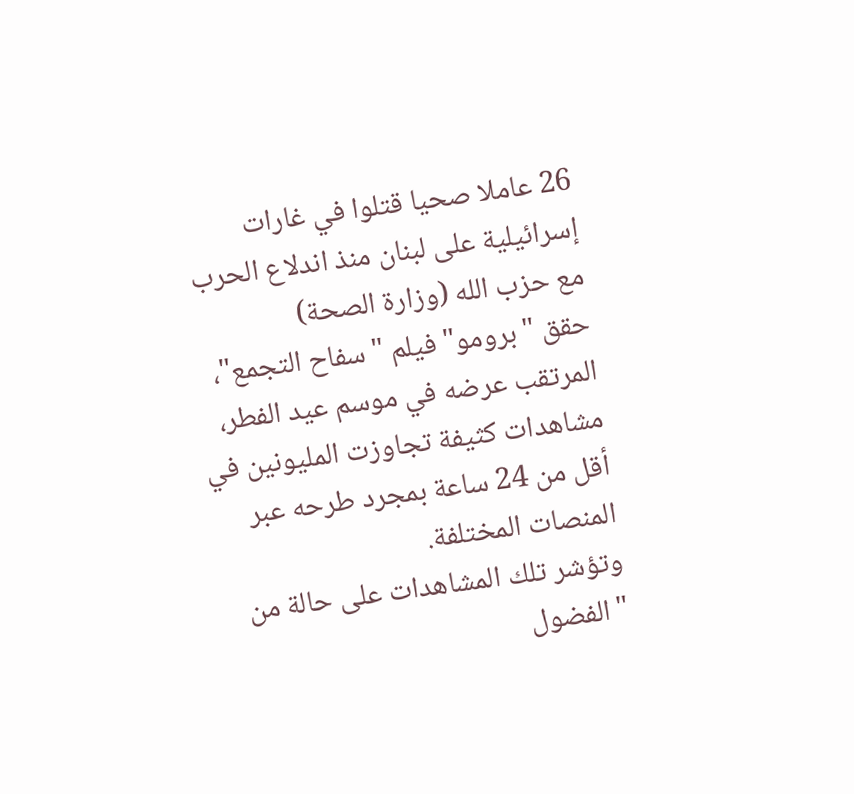26 عاملا صحيا قتلوا في غارات إسرائيلية على لبنان منذ اندلاع الحرب مع حزب الله (وزارة الصحة)
حقق "برومو" فيلم "سفاح التجمع"، المرتقب عرضه في موسم عيد الفطر، مشاهدات كثيفة تجاوزت المليونين في أقل من 24 ساعة بمجرد طرحه عبر المنصات المختلفة.
وتؤشر تلك المشاهدات على حالة من "الفضول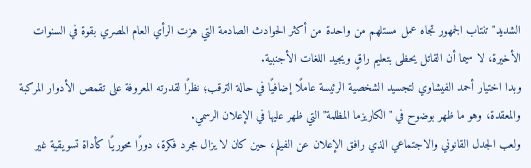الشديد" تنتاب الجمهور تجاه عمل مستلهم من واحدة من أكثر الحوادث الصادمة التي هزت الرأي العام المصري بقوة في السنوات الأخيرة، لا سيما أن القاتل يحظى بتعليم راقٍ ويجيد اللغات الأجنبية.
وبدا اختيار أحمد الفيشاوي لتجسيد الشخصية الرئيسة عاملًا إضافيًا في حالة الترقب؛ نظرًا لقدرته المعروفة على تقمص الأدوار المركبة والمعقدة، وهو ما ظهر بوضوح في "الكاريزما المظلمة" التي ظهر عليها في الإعلان الرسمي.
ولعب الجدل القانوني والاجتماعي الذي رافق الإعلان عن الفيلم، حين كان لا يزال مجرد فكرة، دورًا محوريًا كأداة تسويقية غير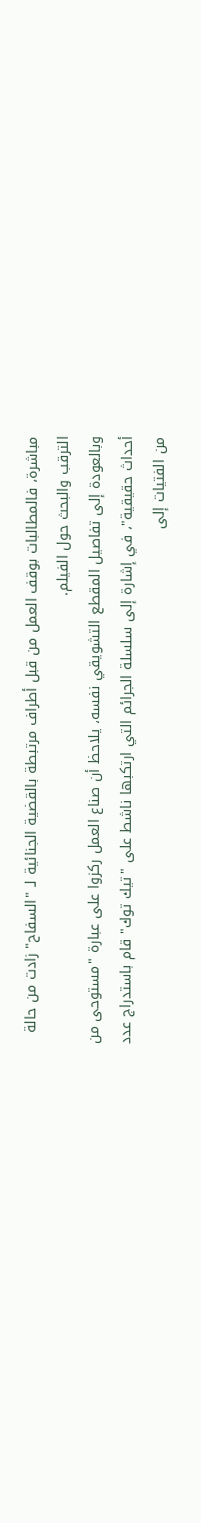مباشرة، فالمطالبات بوقف العمل من قبل أطراف مرتبطة بالقضية الجنائية لـ "السفاح" زادت من حالة الترقب والبحث حول الفيلم.
وبالعودة إلى تفاصيل المقطع التشويقي نفسه، يلاحظ أن صناع العمل ركزوا على عبارة "مستوحى من أحداث حقيقية"، في إشارة إلى سلسلة الجرائم التي ارتكبها ناشط على "تيك توك" قام باستدراج عدد من الفتيات إلى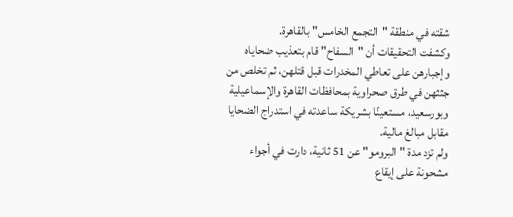شقته في منطقة "التجمع الخامس" بالقاهرة.
وكشفت التحقيقات أن "السفاح" قام بتعذيب ضحاياه وإجبارهن على تعاطي المخدرات قبل قتلهن، ثم تخلص من جثثهن في طرق صحراوية بمحافظات القاهرة والإسماعيلية وبورسعيد، مستعينًا بشريكة ساعدته في استدراج الضحايا مقابل مبالغ مالية.
ولم تزد مدة "البرومو" عن 51 ثانية، دارت في أجواء مشحونة على إيقاع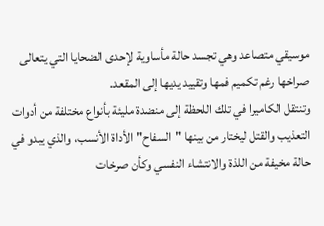موسيقي متصاعد وهي تجسد حالة مأساوية لإحدى الضحايا التي يتعالى صراخها رغم تكميم فمها وتقييد يديها إلى المقعد.
وتنتقل الكاميرا في تلك اللحظة إلى منضدة مليئة بأنواع مختلفة من أدوات التعذيب والقتل ليختار من بينها "السفاح" الأداة الأنسب، والذي يبدو في حالة مخيفة من اللذة والانتشاء النفسي وكأن صرخات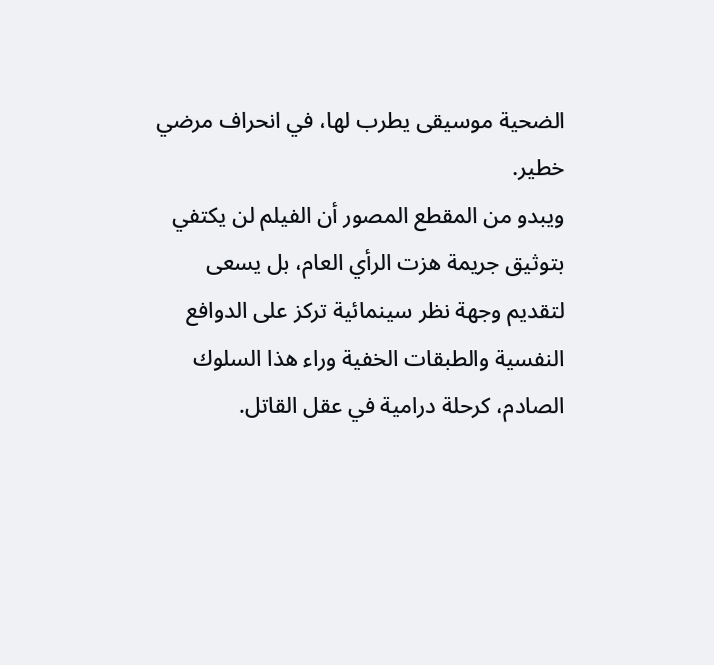الضحية موسيقى يطرب لها، في انحراف مرضي خطير.
ويبدو من المقطع المصور أن الفيلم لن يكتفي بتوثيق جريمة هزت الرأي العام، بل يسعى لتقديم وجهة نظر سينمائية تركز على الدوافع النفسية والطبقات الخفية وراء هذا السلوك الصادم، كرحلة درامية في عقل القاتل.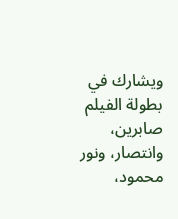ويشارك في بطولة الفيلم صابرين، وانتصار، ونور محمود،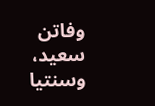وفاتن سعيد، وسنتيا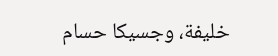خليفة، وجسيكا حسام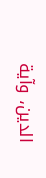الدين، وآية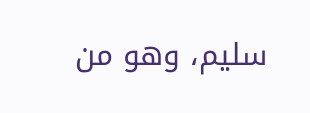سليم، وهو من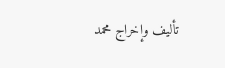تأليف وإخراج محمد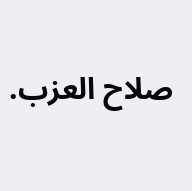صلاح العزب.